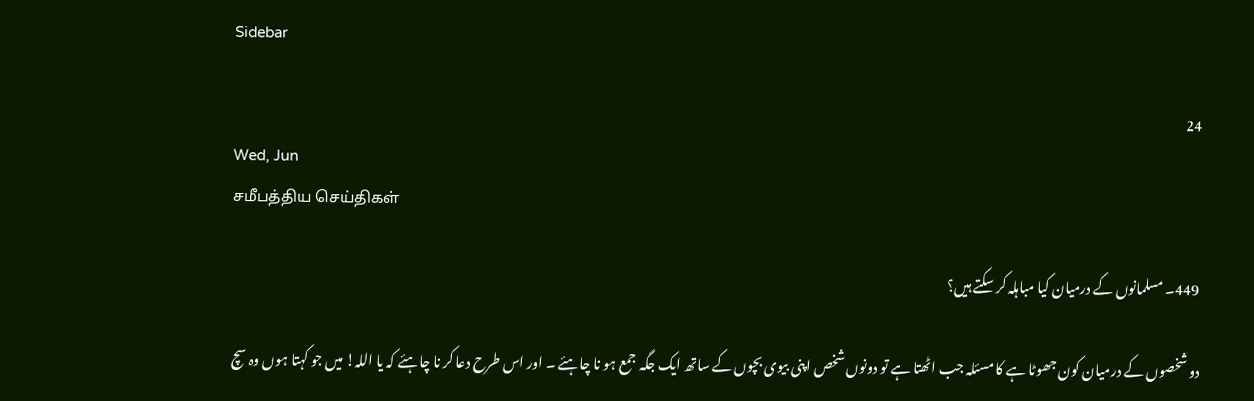Sidebar

24
Wed, Jun
சமீபத்திய செய்திகள்

449۔ مسلمانوں کے درمیان کیا مباہلہ کر سکتے ہیں؟

دو شخصوں کے درمیان کون جھوٹا ہے کا مسئلہ جب اٹھتا ہے تو دونوں شخص اپنی بیوی بچوں کے ساتھ ایک جگہ جمع ہو نا چاہئے ۔ اور اس طرح دعا کر نا چاہئے کہ یا اللہ! میں جو کہتا ہوں وہ سچ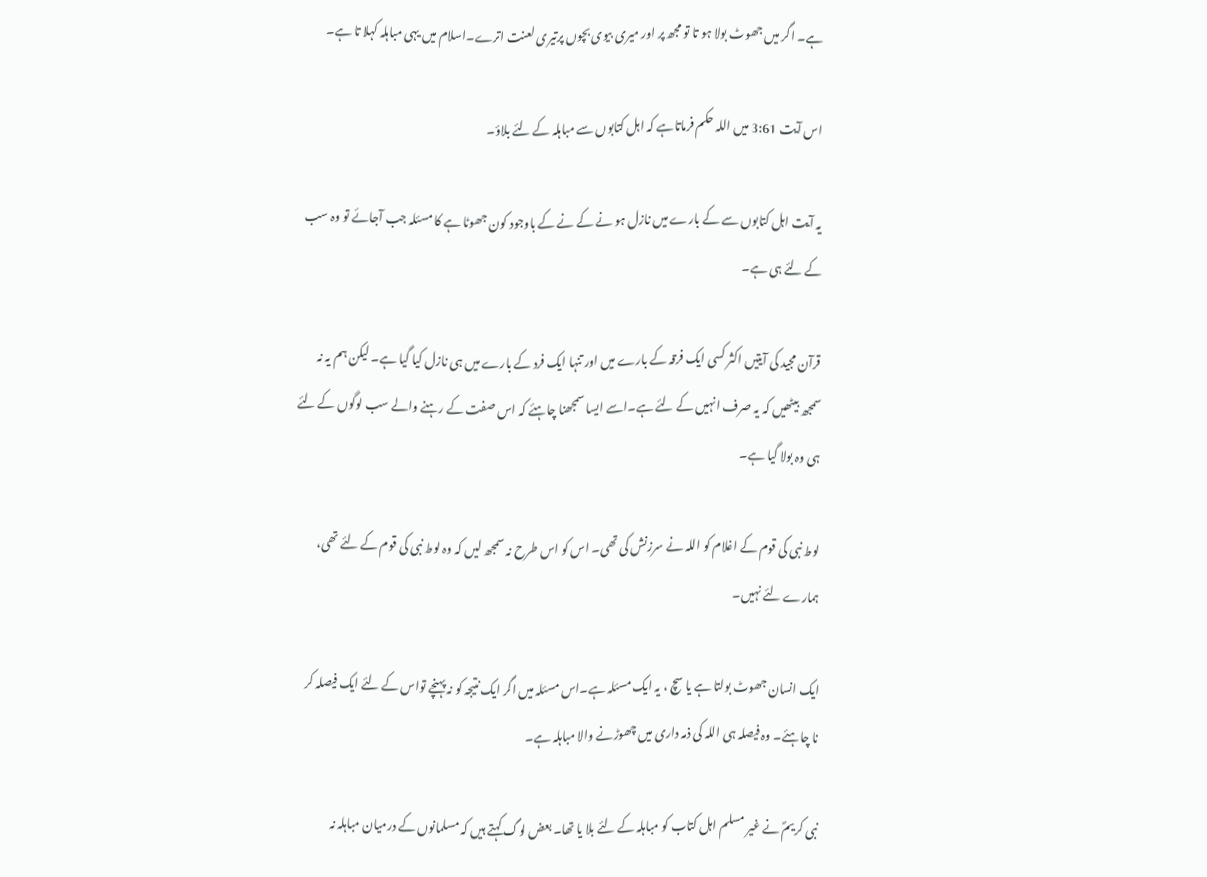ہے۔ اگر میں جھوٹ بولا ہو تا تو مجھ پر اور میری بیوی بچوں پرتیری لعنت اترے۔اسلام میں یہی مباہلہ کہلا تا ہے۔

اس آیت 3:61 میں اللہ حکم فرماتاہے کہ اہل کتابوں سے مباہلہ کے لئے بلاؤ۔

یہ آیت اہل کتابوں سے کے بارے میں نازل ہو نے کے نے کے باوجود کون جھوٹا ہے کا مسئلہ جب آجائے تو وہ سب کے لئے ہی ہے۔

قرآن مجید کی آیتیں اکثر کسی ایک فرقہ کے بارے میں اور تنہا ایک فرد کے بارے میں ہی نازل کیا گیا ہے۔ لیکن ہم یہ نہ سمجھ بیٹھیں کہ یہ صرف انہیں کے لئے ہے۔اسے ایسا سمجھنا چاہئے کہ اس صفت کے رہنے والے سب لوگوں کے لئے ہی وہ بولا گیا ہے۔

لوط نبی کی قوم کے اغلام کو اللہ نے سرزنش کی تھی۔ اس کو اس طرح نہ سمجھ لیں کہ وہ لوط نبی کی قوم کے لئے تھی، ہمارے لئے نہیں۔

ایک انسان جھوٹ بولتا ہے یا سچ ، یہ ایک مسئلہ ہے۔اس مسئلہ میں اگر ایک نتیجہ کو نہ پہنچے تواس کے لئے ایک فیصلہ کر نا چاہئے۔ وہ فیصلہ ہی اللہ کی ذمہ داری میں چھوڑنے والا مباہلہ ہے۔

نبی کریمؐ نے غیر مسلم اہل کتاب کو مباہلہ کے لئے بلا یا تھا۔ بعض لوگ کہتے ہیں کہ مسلمانوں کے درمیان مباہلہ نہ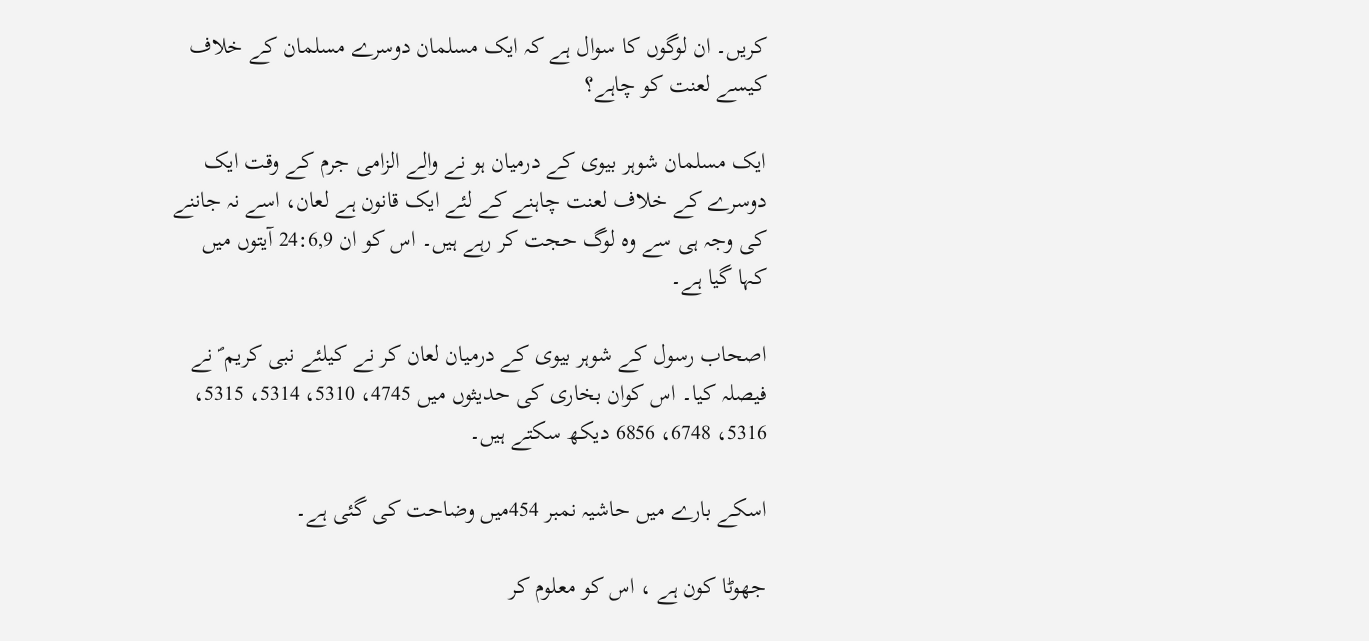کریں۔ ان لوگوں کا سوال ہے کہ ایک مسلمان دوسرے مسلمان کے خلاف کیسے لعنت کو چاہے؟

ایک مسلمان شوہر بیوی کے درمیان ہو نے والے الزامی جرم کے وقت ایک دوسرے کے خلاف لعنت چاہنے کے لئے ایک قانون ہے لعان، اسے نہ جاننے کی وجہ ہی سے وہ لوگ حجت کر رہے ہیں۔ اس کو ان 24:6,9 آیتوں میں کہا گیا ہے۔

اصحاب رسول کے شوہر بیوی کے درمیان لعان کر نے کیلئے نبی کریم ؐ نے فیصلہ کیا۔ اس کوان بخاری کی حدیثوں میں 4745، 5310، 5314، 5315، 5316، 6748، 6856 دیکھ سکتے ہیں۔

اسکے بارے میں حاشیہ نمبر 454میں وضاحت کی گئی ہے۔

جھوٹا کون ہے ، اس کو معلوم کر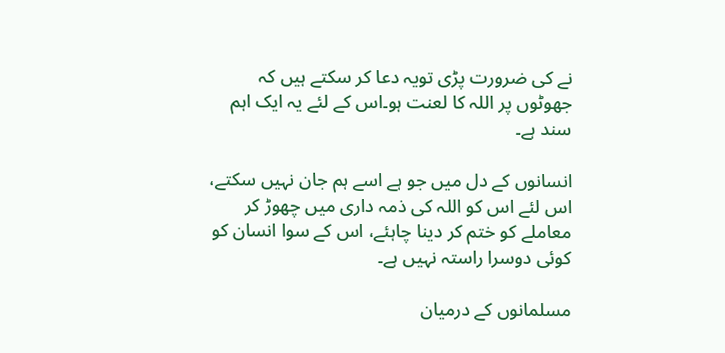نے کی ضرورت پڑی تویہ دعا کر سکتے ہیں کہ جھوٹوں پر اللہ کا لعنت ہو۔اس کے لئے یہ ایک اہم سند ہے۔

انسانوں کے دل میں جو ہے اسے ہم جان نہیں سکتے، اس لئے اس کو اللہ کی ذمہ داری میں چھوڑ کر معاملے کو ختم کر دینا چاہئے، اس کے سوا انسان کو کوئی دوسرا راستہ نہیں ہے۔

مسلمانوں کے درمیان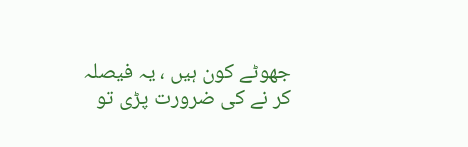جھوٹے کون ہیں ، یہ فیصلہ کر نے کی ضرورت پڑی تو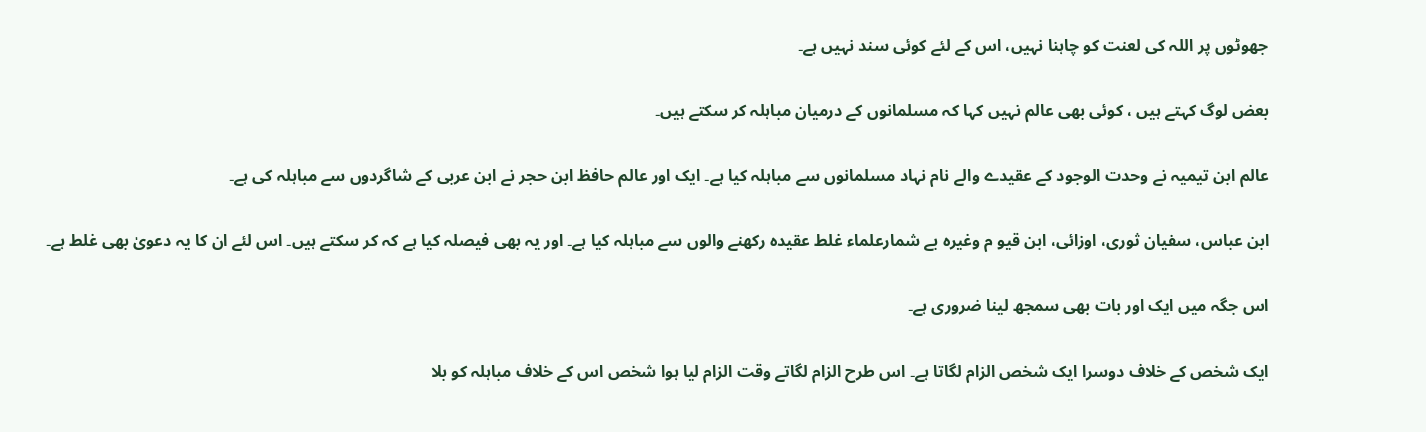جھوٹوں پر اللہ کی لعنت کو چاہنا نہیں، اس کے لئے کوئی سند نہیں ہے۔

بعض لوگ کہتے ہیں ، کوئی بھی عالم نہیں کہا کہ مسلمانوں کے درمیان مباہلہ کر سکتے ہیں۔

عالم ابن تیمیہ نے وحدت الوجود کے عقیدے والے نام نہاد مسلمانوں سے مباہلہ کیا ہے۔ ایک اور عالم حافظ ابن حجر نے ابن عربی کے شاگردوں سے مباہلہ کی ہے۔

ابن عباس، سفیان ثوری، اوزائی، ابن قیو م وغیرہ بے شمارعلماء غلط عقیدہ رکھنے والوں سے مباہلہ کیا ہے۔ اور یہ بھی فیصلہ کیا ہے کہ کر سکتے ہیں۔ اس لئے ان کا یہ دعویٰ بھی غلط ہے۔

اس جگہ میں ایک اور بات بھی سمجھ لینا ضروری ہے۔

ایک شخص کے خلاف دوسرا ایک شخص الزام لگاتا ہے۔ اس طرح الزام لگاتے وقت الزام لیا ہوا شخص اس کے خلاف مباہلہ کو بلا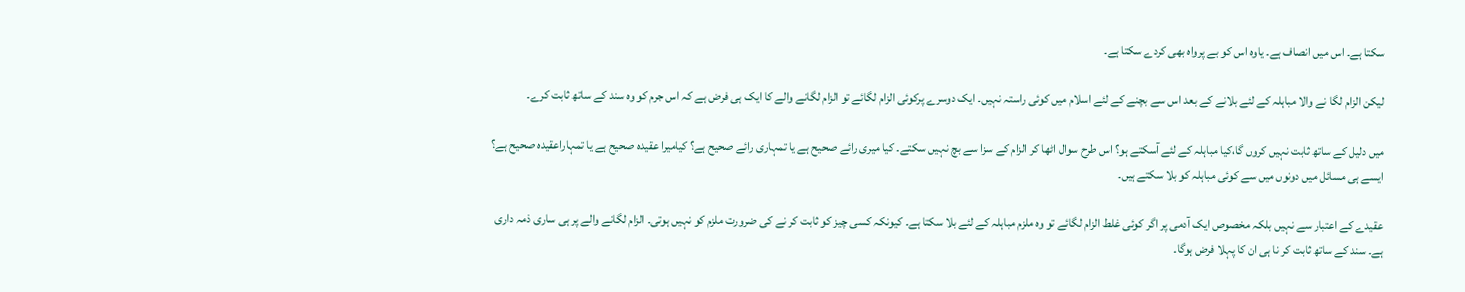سکتا ہے۔ اس میں انصاف ہے۔ یاوہ اس کو بے پرواہ بھی کردے سکتا ہے۔

لیکن الزام لگا نے والا مباہلہ کے لئے بلانے کے بعد اس سے بچنے کے لئے اسلام میں کوئی راستہ نہیں۔ ایک دوسرے پرکوئی الزام لگائے تو الزام لگانے والے کا ایک ہی فرض ہے کہ اس جرم کو وہ سند کے ساتھ ثابت کرے۔

میں دلیل کے ساتھ ثابت نہیں کروں گا،کیا مباہلہ کے لئے آسکتے ہو؟ اس طرح سوال اٹھا کر الزام کے سزا سے بچ نہیں سکتے۔ کیا میری رائے صحیح ہے یا تمہاری رائے صحیح ہے؟ کیامیرا عقیدہ صحیح ہے یا تمہاراعقیدہ صحیح ہے؟ ایسے ہی مسائل میں دونوں میں سے کوئی مباہلہ کو بلا سکتے ہیں۔

عقیدے کے اعتبار سے نہیں بلکہ مخصوص ایک آدمی پر اگر کوئی غلط الزام لگائے تو وہ ملزم مباہلہ کے لئے بلا سکتا ہے۔ کیونکہ کسی چیز کو ثابت کر نے کی ضرورت ملزم کو نہیں ہوتی۔ الزام لگانے والے پر ہی ساری ذمہ داری ہے۔ سند کے ساتھ ثابت کر نا ہی ان کا پہلا فرض ہوگا۔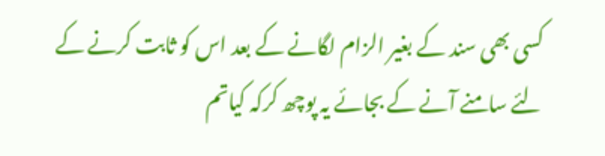کسی بھی سند کے بغیر الزام لگانے کے بعد اس کو ثابت کرنے کے لئے سامنے آنے کے بجائے یہ پوچھ کرکہ کیاتم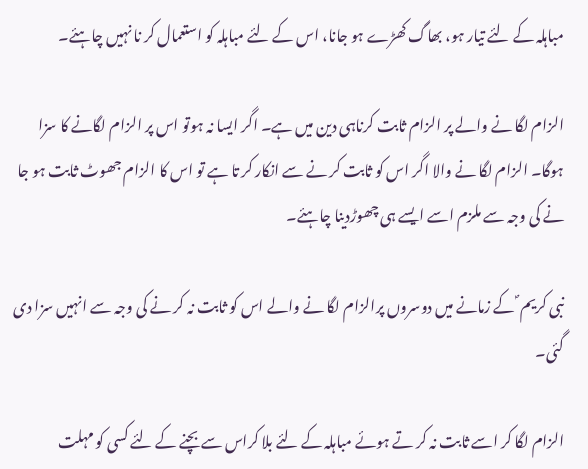مباہلہ کے لئے تیار ہو، بھاگ کھڑے ہو جانا، اس کے لئے مباہلہ کو استعمال کر نا نہیں چاہئے۔

الزام لگا نے والے پر الزام ثابت کرناہی دین میں ہے۔ اگر ایسا نہ ہوتو اس پر الزام لگانے کا سزا ہوگا۔ الزام لگا نے والا اگر اس کو ثابت کر نے سے انکار کر تا ہے تو اس کا الزام جھوٹ ثابت ہو جا نے کی وجہ سے ملزم اسے ایسے ہی چھوڑدینا چاہئے۔

نبی کریم ؐ کے زمانے میں دوسروں پرالزام لگا نے والے اس کو ثابت نہ کر نے کی وجہ سے انہیں سزا دی گئی۔

الزام لگا کر اسے ثابت نہ کر تے ہوئے مباہلہ کے لئے بلا کراس سے بچنے کے لئے کسی کو مہلت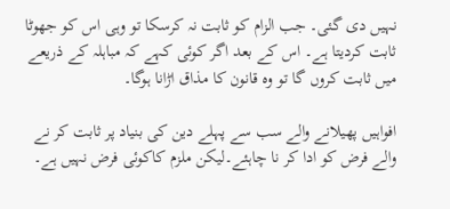نہیں دی گئی۔ جب الزام کو ثابت نہ کرسکا تو وہی اس کو جھوٹا ثابت کردیتا ہے۔ اس کے بعد اگر کوئی کہے کہ مباہلہ کے ذریعے میں ثابت کروں گا تو وہ قانون کا مذاق اڑانا ہوگا۔

افواہیں پھیلانے والے سب سے پہلے دین کی بنیاد پر ثابت کر نے والے فرض کو ادا کر نا چاہئے۔لیکن ملزم کاکوئی فرض نہیں ہے۔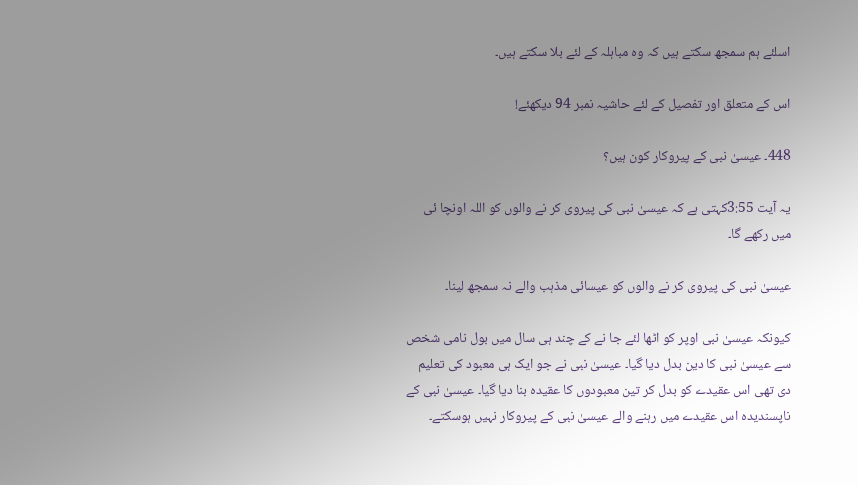اسلئے ہم سمجھ سکتے ہیں کہ وہ مباہلہ کے لئے بلا سکتے ہیں۔

اس کے متعلق اور تفصیل کے لئے حاشیہ نمبر 94 دیکھئے!

448۔ عیسیٰ نبی کے پیروکار کون ہیں؟

یہ آیت 3:55کہتی ہے کہ عیسیٰ نبی کی پیروی کر نے والوں کو اللہ اونچا ئی میں رکھے گا۔

عیسیٰ نبی کی پیروی کر نے والوں کو عیسائی مذہب والے نہ سمجھ لینا۔

کیونکہ عیسیٰ نبی اوپر کو اٹھا لئے جا نے کے چند ہی سال میں بول نامی شخص سے عیسیٰ نبی کا دین بدل دیا گیا۔ عیسیٰ نبی نے جو ایک ہی معبود کی تعلیم دی تھی اس عقیدے کو بدل کر تین معبودوں کا عقیدہ بنا دیا گیا۔ عیسیٰ نبی کے ناپسندیدہ اس عقیدے میں رہنے والے عیسیٰ نبی کے پیروکار نہیں ہوسکتے۔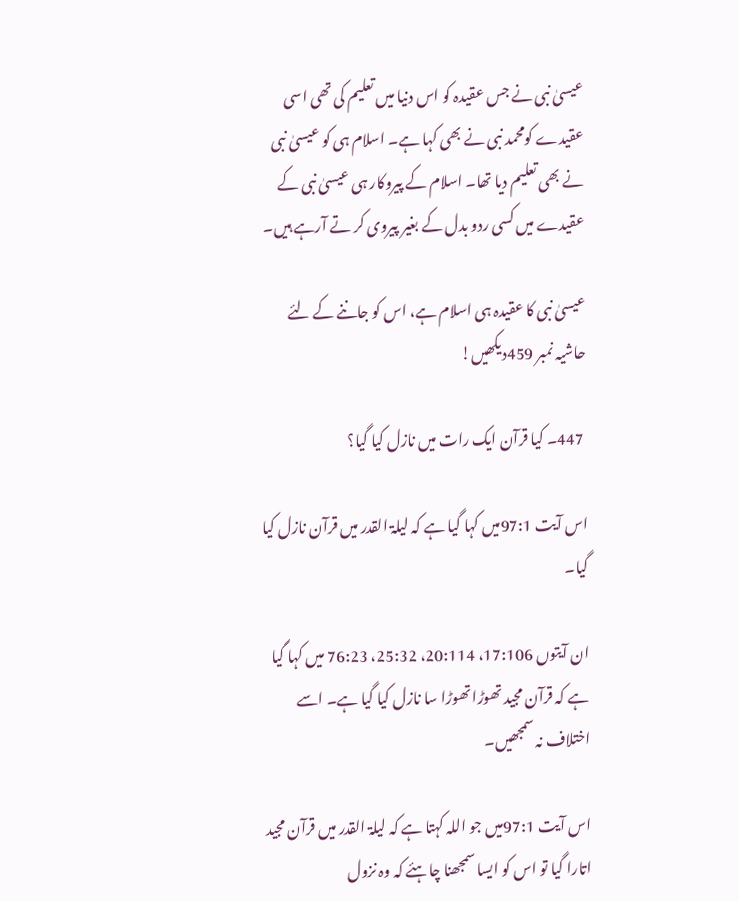عیسیٰ نبی نے جس عقیدہ کو اس دنیا میں تعلیم کی تھی اسی عقیدے کومحمد نبی نے بھی کہا ہے۔ اسلام ہی کو عیسیٰ نبی نے بھی تعلیم دیا تھا۔ اسلام کے پیروکار ہی عیسیٰ نبی کے عقیدے میں کسی ردو بدل کے بغیر پیروی کر تے آرہے ہیں۔

عیسیٰ نبی کا عقیدہ ہی اسلام ہے، اس کو جاننے کے لئے حاشیہ نمبر 459دیکھیں!

 447۔ کیا قرآن ایک رات میں نازل کیا گیا؟

اس آیت 97:1میں کہا گیا ہے کہ لیلۃ القدر میں قرآن نازل کیا گیا۔

ان آیتوں 17:106، 20:114، 25:32، 76:23 میں کہا گیا ہے کہ قرآن مجید تھوڑا تھوڑا سا نازل کیا گیا ہے۔ اسے اختلاف نہ سمجھیں۔

اس آیت 97:1میں جو اللہ کہتا ہے کہ لیلۃ القدر میں قرآن مجید اتارا گیا تو اس کو ایسا سمجھنا چاہئے کہ وہ نزول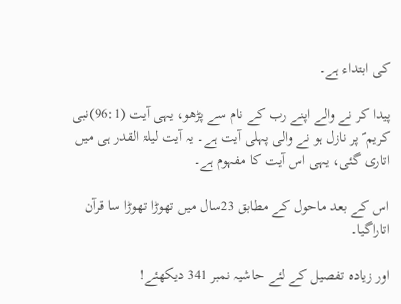کی ابتداء ہے۔

پیدا کر نے والے اپنے رب کے نام سے پڑھو، یہی آیت (96:1)نبی کریم ؐ پر نازل ہو نے والی پہلی آیت ہے۔ یہ آیت لیلۃ القدر ہی میں اتاری گئی، یہی اس آیت کا مفہوم ہے۔

اس کے بعد ماحول کے مطابق 23سال میں تھوڑا تھوڑا سا قرآن اتاراگیا۔

اور زیادہ تفصیل کے لئے حاشیہ نمبر 341 دیکھئے!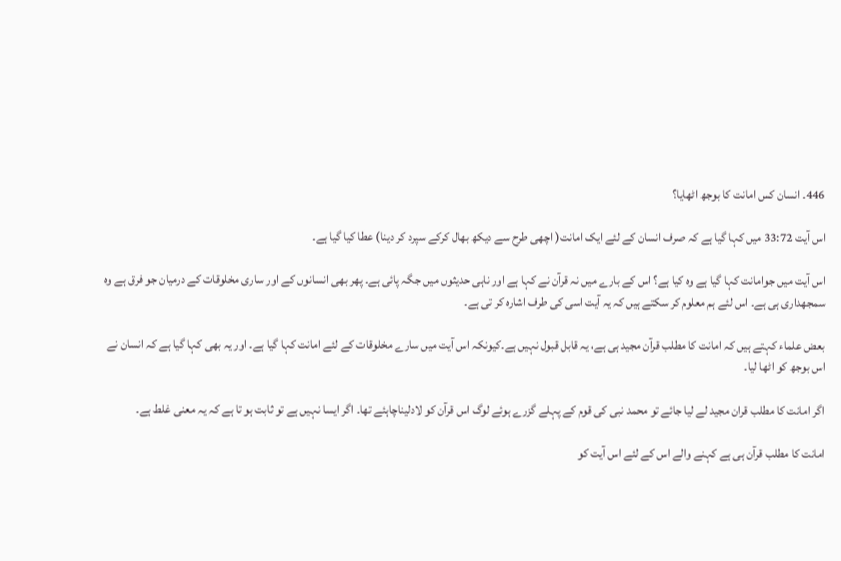446۔ انسان کس امانت کا بوجھ اٹھایا؟

اس آیت 33:72 میں کہا گیا ہے کہ صرف انسان کے لئے ایک امانت( اچھی طرح سے دیکھ بھال کرکے سپرد کر دینا) عطا کیا گیا ہے۔

اس آیت میں جوامانت کہا گیا ہے وہ کیا ہے؟ اس کے بارے میں نہ قرآن نے کہا ہے اور ناہی حدیثوں میں جگہ پائی ہے۔ پھر بھی انسانوں کے اور ساری مخلوقات کے درمیان جو فرق ہے وہ سمجھداری ہی ہے۔ اس لئے ہم معلوم کر سکتے ہیں کہ یہ آیت اسی کی طرف اشارہ کر تی ہے۔

بعض علماء کہتے ہیں کہ امانت کا مطلب قرآن مجید ہی ہے، یہ قابل قبول نہیں ہے۔کیونکہ اس آیت میں سارے مخلوقات کے لئے امانت کہا گیا ہے۔ اور یہ بھی کہا گیا ہے کہ انسان نے اس بوجھ کو اٹھا لیا۔

اگر امانت کا مطلب قران مجید لے لیا جائے تو محمد نبی کی قوم کے پہلے گزرے ہوئے لوگ اس قرآن کو لادلیناچاہئے تھا۔ اگر ایسا نہیں ہے تو ثابت ہو تا ہے کہ یہ معنی غلط ہے۔

امانت کا مطلب قرآن ہی ہے کہنے والے اس کے لئے اس آیت کو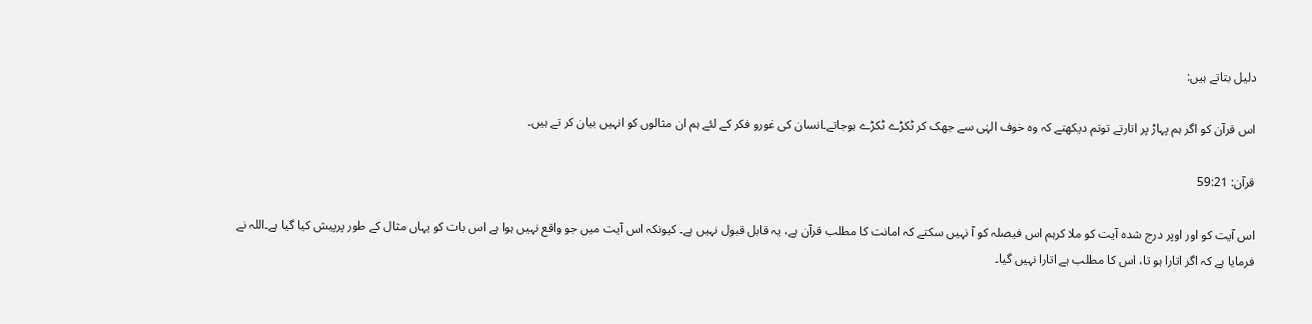دلیل بتاتے ہیں:

اس قرآن کو اگر ہم پہاڑ پر اتارتے توتم دیکھتے کہ وہ خوف الہٰی سے جھک کر ٹکڑے ٹکڑے ہوجاتے۔انسان کی غورو فکر کے لئے ہم ان مثالوں کو انہیں بیان کر تے ہیں۔

قرآن: 59:21

اس آیت کو اور اوپر درج شدہ آیت کو ملا کرہم اس فیصلہ کو آ نہیں سکتے کہ امانت کا مطلب قرآن ہے، یہ قابل قبول نہیں ہے۔ کیونکہ اس آیت میں جو واقع نہیں ہوا ہے اس بات کو یہاں مثال کے طور پرپیش کیا گیا ہے۔اللہ نے فرمایا ہے کہ اگر اتارا ہو تا، اس کا مطلب ہے اتارا نہیں گیا۔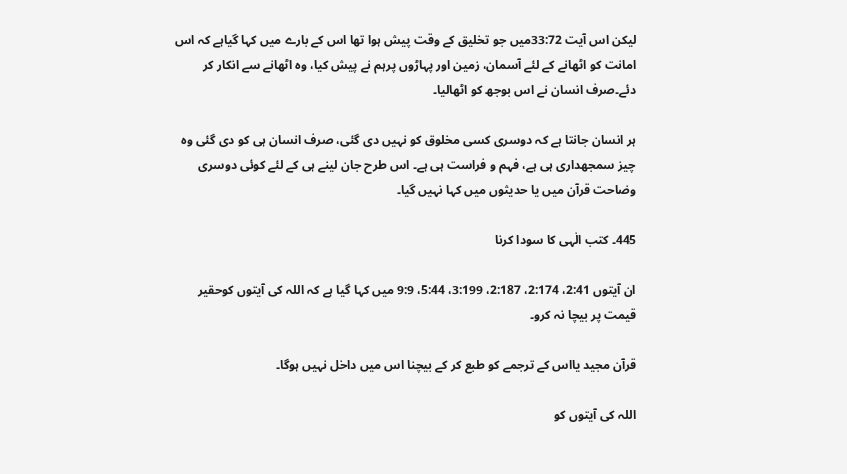لیکن اس آیت 33:72میں جو تخلیق کے وقت پیش ہوا تھا اس کے بارے میں کہا گیاہے کہ اس امانت کو اٹھانے کے لئے آسمان، زمین اور پہاڑوں پرہم نے پیش کیا، وہ اٹھانے سے انکار کر دئے۔صرف انسان نے اس بوجھ کو اٹھالیا۔

ہر انسان جانتا ہے کہ دوسری کسی مخلوق کو نہیں دی گئی، صرف انسان ہی کو دی گئی وہ چیز سمجھداری ہی ہے، فہم و فراست ہی ہے۔ اس طرح جان لینے ہی کے لئے کوئی دوسری وضاحت قرآن میں یا حدیثوں میں کہا نہیں گیا۔

445۔ کتب الٰہی کا سودا کرنا

ان آیتوں 2:41، 2:174، 2:187، 3:199، 5:44، 9:9 میں کہا گیا ہے کہ اللہ کی آیتوں کوحقیر قیمت پر بیچا نہ کرو۔

قرآن مجید یااس کے ترجمے کو طبع کر کے بیچنا اس میں داخل نہیں ہوگا۔

اللہ کی آیتوں کو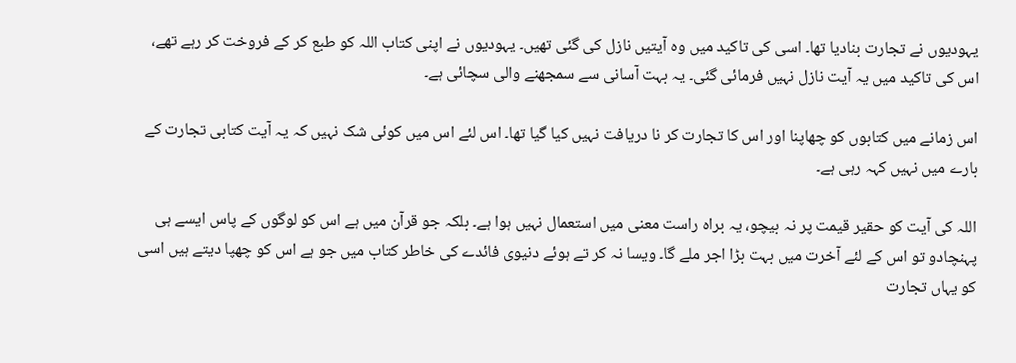یہودیوں نے تجارت بنادیا تھا۔ اسی کی تاکید میں وہ آیتیں نازل کی گئی تھیں۔ یہودیوں نے اپنی کتاب اللہ کو طبع کر کے فروخت کر رہے تھے، اس کی تاکید میں یہ آیت نازل نہیں فرمائی گئی۔ یہ بہت آسانی سے سمجھنے والی سچائی ہے۔

اس زمانے میں کتابوں کو چھاپنا اور اس کا تجارت کر نا دریافت نہیں کیا گیا تھا۔ اس لئے اس میں کوئی شک نہیں کہ یہ آیت کتابی تجارت کے بارے میں نہیں کہہ رہی ہے۔

اللہ کی آیت کو حقیر قیمت پر نہ بیچو، یہ براہ راست معنی میں استعمال نہیں ہوا ہے۔ بلکہ جو قرآن میں ہے اس کو لوگوں کے پاس ایسے ہی پہنچادو تو اس کے لئے آخرت میں بہت بڑا اجر ملے گا۔ ویسا نہ کر تے ہوئے دنیوی فائدے کی خاطر کتاب میں جو ہے اس کو چھپا دیتے ہیں اسی کو یہاں تجارت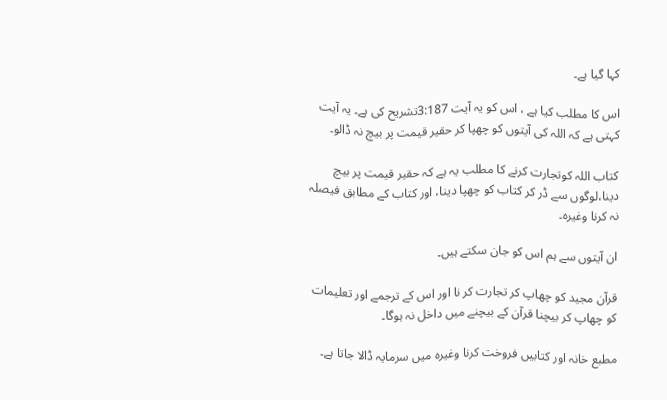کہا گیا ہے۔

اس کا مطلب کیا ہے ، اس کو یہ آیت 3:187تشریح کی ہے۔ یہ آیت کہتی ہے کہ اللہ کی آیتوں کو چھپا کر حقیر قیمت پر بیچ نہ ڈالو۔

کتاب اللہ کوتجارت کرنے کا مطلب یہ ہے کہ حقیر قیمت پر بیچ دینا،لوگوں سے ڈر کر کتاب کو چھپا دینا، اور کتاب کے مطابق فیصلہ نہ کرنا وغیرہ۔

ان آیتوں سے ہم اس کو جان سکتے ہیں۔

قرآن مجید کو چھاپ کر تجارت کر نا اور اس کے ترجمے اور تعلیمات کو چھاپ کر بیچنا قرآن کے بیچنے میں داخل نہ ہوگا۔

مطبع خانہ اور کتابیں فروخت کرنا وغیرہ میں سرمایہ ڈالا جاتا ہے۔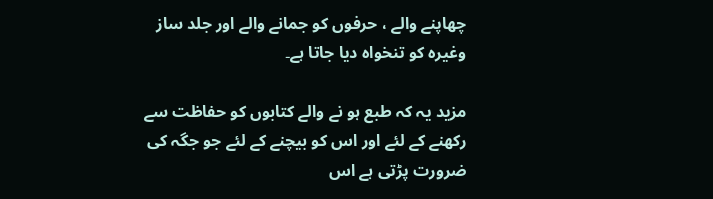چھاپنے والے ، حرفوں کو جمانے والے اور جلد ساز وغیرہ کو تنخواہ دیا جاتا ہے۔

مزید یہ کہ طبع ہو نے والے کتابوں کو حفاظت سے رکھنے کے لئے اور اس کو بیچنے کے لئے جو جگہ کی ضرورت پڑتی ہے اس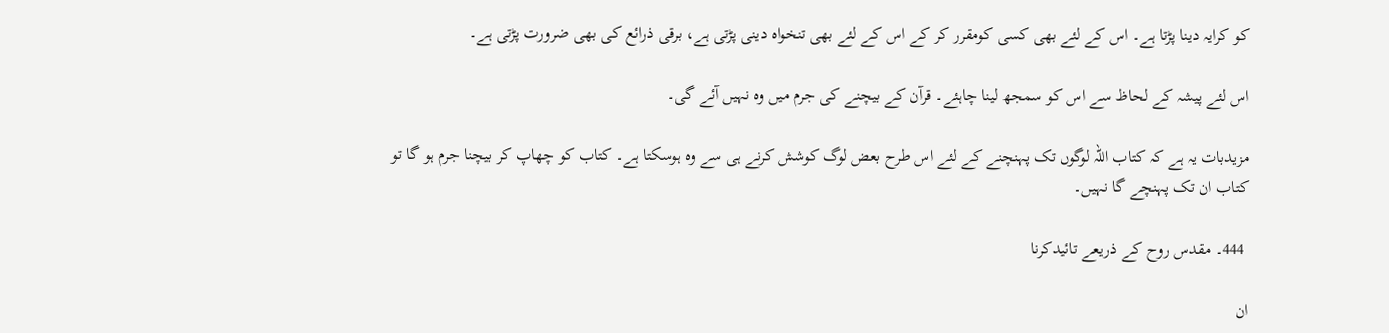کو کرایہ دینا پڑتا ہے۔ اس کے لئے بھی کسی کومقرر کر کے اس کے لئے بھی تنخواہ دینی پڑتی ہے، برقی ذرائع کی بھی ضرورت پڑتی ہے۔

اس لئے پیشہ کے لحاظ سے اس کو سمجھ لینا چاہئے۔ قرآن کے بیچنے کی جرم میں وہ نہیں آئے گی۔

مزیدبات یہ ہے کہ کتاب اللہ لوگوں تک پہنچنے کے لئے اس طرح بعض لوگ کوشش کرنے ہی سے وہ ہوسکتا ہے۔ کتاب کو چھاپ کر بیچنا جرم ہو گا تو کتاب ان تک پہنچے گا نہیں۔

 444۔ مقدس روح کے ذریعے تائیدکرنا

ان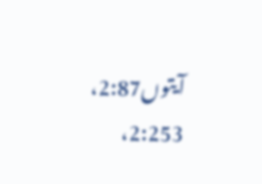آیتوں2:87، 2:253،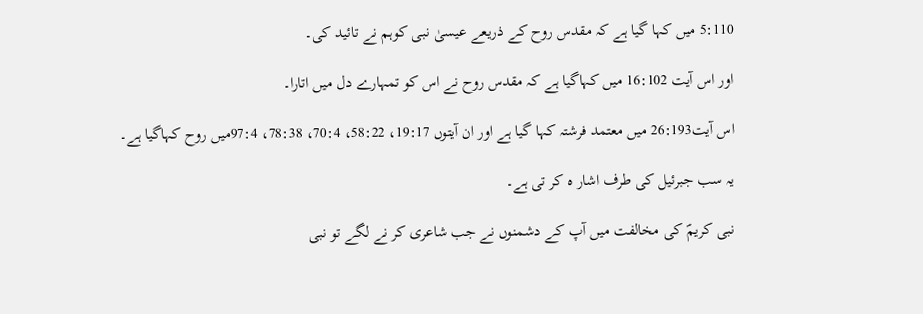5:110 میں کہا گیا ہے کہ مقدس روح کے ذریعے عیسیٰ نبی کوہم نے تائید کی۔

اور اس آیت 16:102 میں کہاگیا ہے کہ مقدس روح نے اس کو تمہارے دل میں اتارا۔

اس آیت26:193 میں معتمد فرشتہ کہا گیا ہے اور ان آیتوں 19:17، 58:22، 70:4، 78:38، 97:4میں روح کہاگیا ہے۔

یہ سب جبرئیل کی طرف اشار ہ کر تی ہے۔

نبی کریمؐ کی مخالفت میں آپ کے دشمنوں نے جب شاعری کر نے لگے تو نبی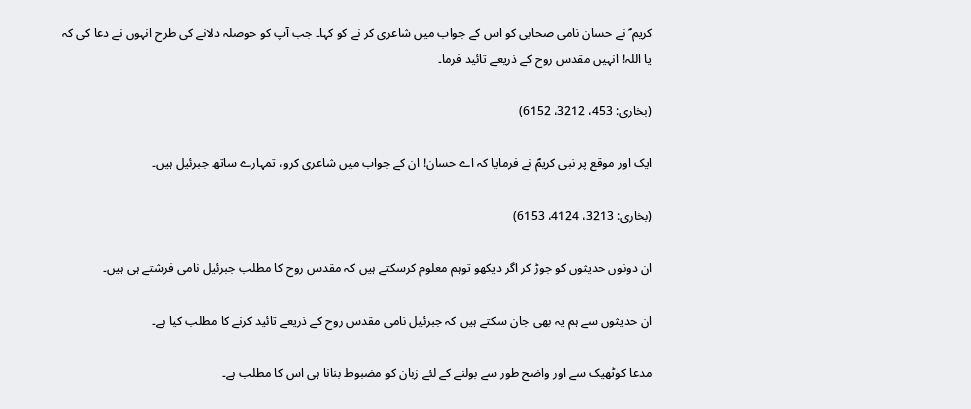کریم ؐ نے حسان نامی صحابی کو اس کے جواب میں شاعری کر نے کو کہا۔ جب آپ کو حوصلہ دلانے کی طرح انہوں نے دعا کی کہ یا اللہ! انہیں مقدس روح کے ذریعے تائید فرما۔

(بخاری: 453، 3212، 6152)

ایک اور موقع پر نبی کریمؐ نے فرمایا کہ اے حسان! ان کے جواب میں شاعری کرو، تمہارے ساتھ جبرئیل ہیں۔

(بخاری: 3213، 4124، 6153)

ان دونوں حدیثوں کو جوڑ کر اگر دیکھو توہم معلوم کرسکتے ہیں کہ مقدس روح کا مطلب جبرئیل نامی فرشتے ہی ہیں۔

ان حدیثوں سے ہم یہ بھی جان سکتے ہیں کہ جبرئیل نامی مقدس روح کے ذریعے تائید کرنے کا مطلب کیا ہے۔

مدعا کوٹھیک سے اور واضح طور سے بولنے کے لئے زبان کو مضبوط بنانا ہی اس کا مطلب ہے۔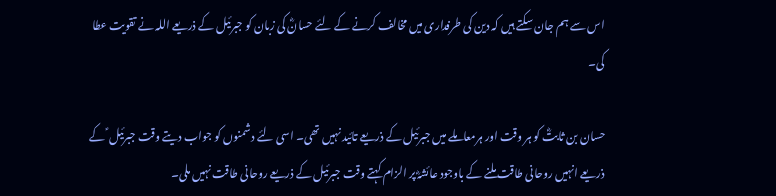اس سے ہم جان سکتے ہیں کہ دین کی طرفداری میں مخالف کرنے کے لئے حسانؓ کی زبان کو جبرئیل کے ذریعے اللہ نے تقویت عطا کی۔

حسان بن ثابتؓ کو ہر وقت اور ہرمعاملے میں جبرئیل کے ذریعے تائید نہیں تھی۔ اسی لئے دشمنوں کو جواب دیتے وقت جبرئیل ؑ کے ذریعے انہیں روحانی طاقت ملنے کے باوجود عائشہؓ پر الزام کہتے وقت جبرئیل کے ذریعے روحانی طاقت نہیں ملی۔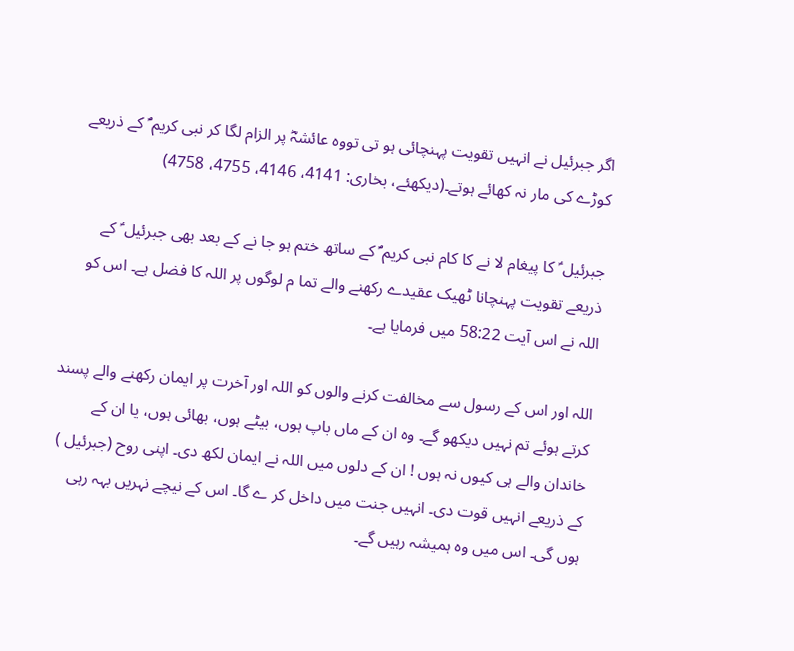اگر جبرئیل نے انہیں تقویت پہنچائی ہو تی تووہ عائشہؓ پر الزام لگا کر نبی کریم ؐ کے ذریعے کوڑے کی مار نہ کھائے ہوتے۔(دیکھئے، بخاری: 4141، 4146، 4755، 4758)

جبرئیل ؑ کا پیغام لا نے کا کام نبی کریم ؐ کے ساتھ ختم ہو جا نے کے بعد بھی جبرئیل ؑ کے ذریعے تقویت پہنچانا ٹھیک عقیدے رکھنے والے تما م لوگوں پر اللہ کا فضل ہے۔ اس کو اللہ نے اس آیت 58:22 میں فرمایا ہے۔

اللہ اور اس کے رسول سے مخالفت کرنے والوں کو اللہ اور آخرت پر ایمان رکھنے والے پسند کرتے ہوئے تم نہیں دیکھو گے۔ وہ ان کے ماں باپ ہوں، بیٹے ہوں، بھائی ہوں، یا ان کے خاندان والے ہی کیوں نہ ہوں ! ان کے دلوں میں اللہ نے ایمان لکھ دی۔ اپنی روح (جبرئیل ) کے ذریعے انہیں قوت دی۔ انہیں جنت میں داخل کر ے گا۔ اس کے نیچے نہریں بہہ رہی ہوں گی۔ اس میں وہ ہمیشہ رہیں گے۔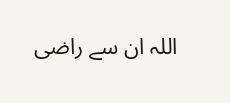اللہ ان سے راضی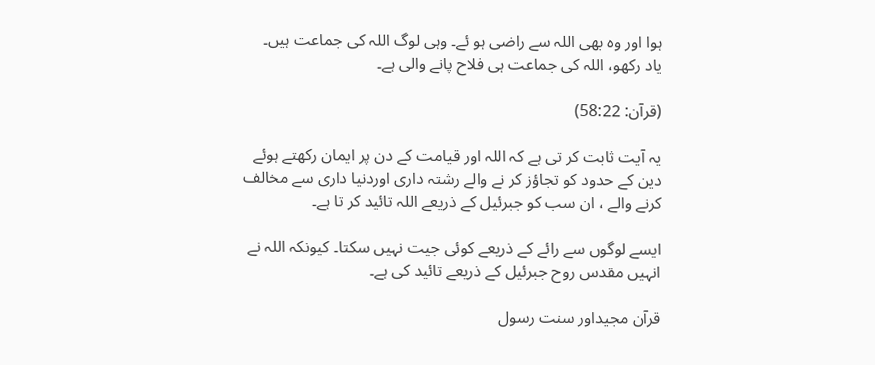ہوا اور وہ بھی اللہ سے راضی ہو ئے۔ وہی لوگ اللہ کی جماعت ہیں۔ یاد رکھو، اللہ کی جماعت ہی فلاح پانے والی ہے۔

(قرآن: 58:22)

یہ آیت ثابت کر تی ہے کہ اللہ اور قیامت کے دن پر ایمان رکھتے ہوئے دین کے حدود کو تجاؤز کر نے والے رشتہ داری اوردنیا داری سے مخالف کرنے والے ، ان سب کو جبرئیل کے ذریعے اللہ تائید کر تا ہے۔

ایسے لوگوں سے رائے کے ذریعے کوئی جیت نہیں سکتا۔ کیونکہ اللہ نے انہیں مقدس روح جبرئیل کے ذریعے تائید کی ہے۔

قرآن مجیداور سنت رسول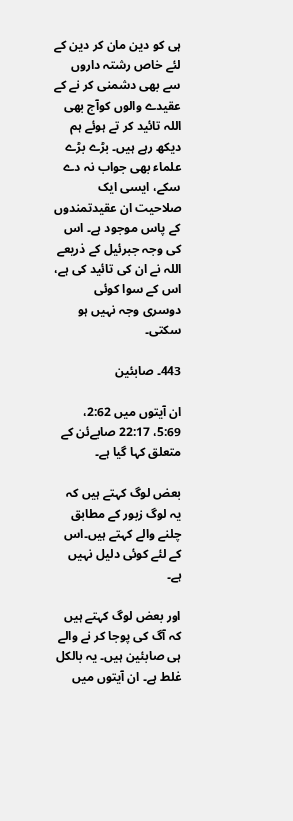ہی کو دین مان کر دین کے لئے خاص رشتہ داروں سے بھی دشمنی کر نے کے عقیدے والوں کوآج بھی اللہ تائید کر تے ہوئے ہم دیکھ رہے ہیں۔ بڑے بڑے علماء بھی جواب نہ دے سکے، ایسی ایک صلاحیت ان عقیدتمندوں کے پاس موجود ہے۔ اس کی وجہ جبرئیل کے ذریعے اللہ نے ان کی تائید کی ہے، اس کے سوا کوئی دوسری وجہ نہیں ہو سکتی۔

443۔ صابئین

ان آیتوں میں 2:62، 5:69، 22:17 صابےئن کے متعلق کہا گیا ہے۔

بعض لوگ کہتے ہیں کہ یہ لوگ زبور کے مطابق چلنے والے کہتے ہیں۔اس کے لئے کوئی دلیل نہیں ہے۔

اور بعض لوگ کہتے ہیں کہ آگ کی پوجا کر نے والے ہی صابئین ہیں۔ یہ بالکل غلط ہے۔ ان آیتوں میں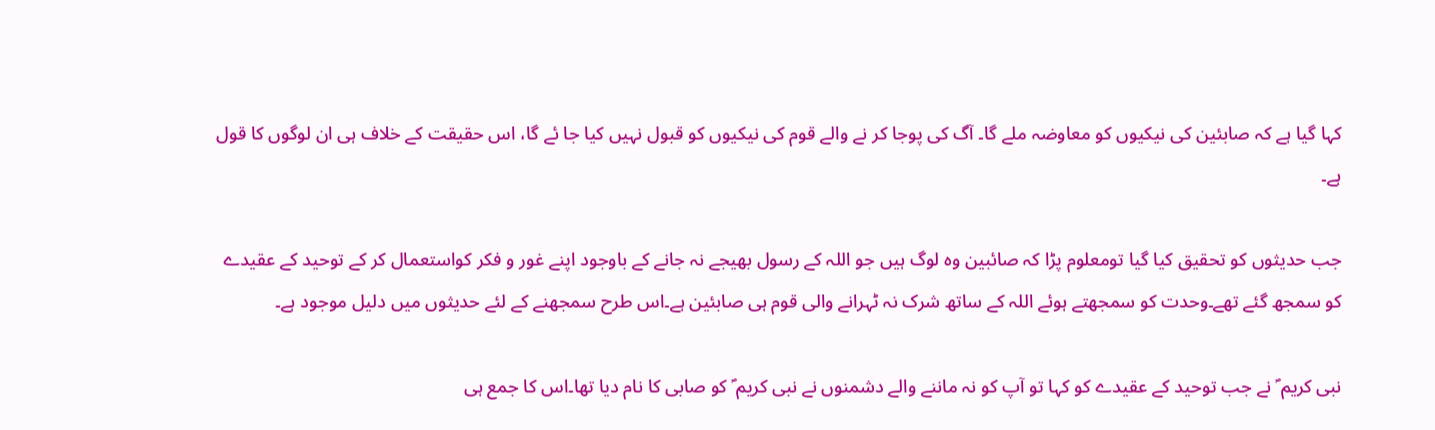کہا گیا ہے کہ صابئین کی نیکیوں کو معاوضہ ملے گا۔ آگ کی پوجا کر نے والے قوم کی نیکیوں کو قبول نہیں کیا جا ئے گا، اس حقیقت کے خلاف ہی ان لوگوں کا قول ہے۔

جب حدیثوں کو تحقیق کیا گیا تومعلوم پڑا کہ صائبین وہ لوگ ہیں جو اللہ کے رسول بھیجے نہ جانے کے باوجود اپنے غور و فکر کواستعمال کر کے توحید کے عقیدے کو سمجھ گئے تھے۔وحدت کو سمجھتے ہوئے اللہ کے ساتھ شرک نہ ٹہرانے والی قوم ہی صابئین ہے۔اس طرح سمجھنے کے لئے حدیثوں میں دلیل موجود ہے۔

نبی کریم ؐ نے جب توحید کے عقیدے کو کہا تو آپ کو نہ ماننے والے دشمنوں نے نبی کریم ؐ کو صابی کا نام دیا تھا۔اس کا جمع ہی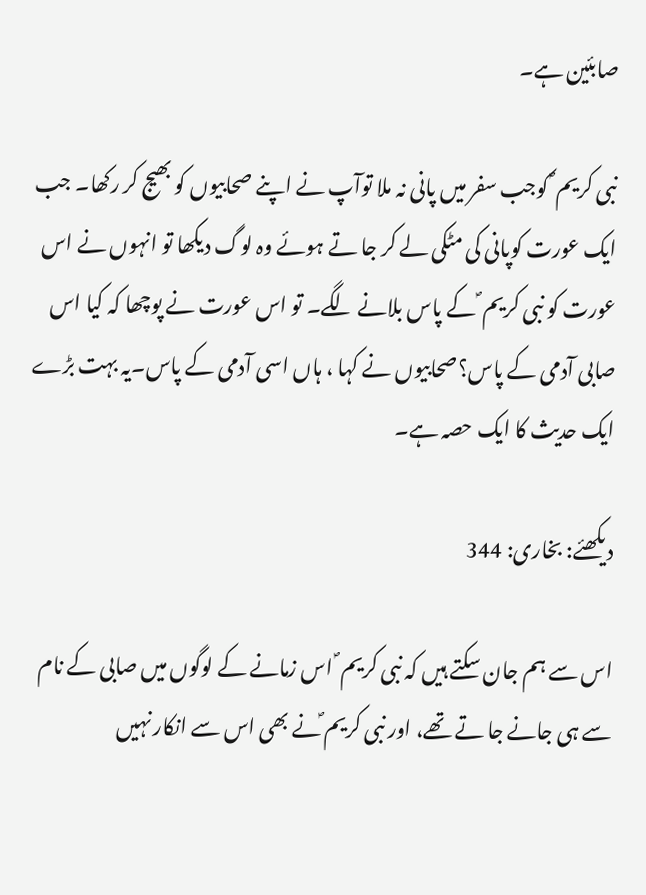صابئین ہے۔

نبی کریم ؐ کوجب سفر میں پانی نہ ملا توآپ نے اپنے صحابیوں کو بھیج کر رکھا۔ جب ایک عورت کوپانی کی مٹکی لے کر جا تے ہوئے وہ لوگ دیکھا تو انہوں نے اس عورت کو نبی کریم ؐ کے پاس بلانے لگے۔ تو اس عورت نے پوچھا کہ کیا اس صابی آدمی کے پاس؟صحابیوں نے کہا ، ہاں اسی آدمی کے پاس۔یہ بہت بڑے ایک حدیث کا ایک حصہ ہے۔

دیکھئے: بخاری: 344

اس سے ہم جان سکتے ہیں کہ نبی کریم ؐ اس زمانے کے لوگوں میں صابی کے نام سے ہی جانے جا تے تھے، اور نبی کریم ؐنے بھی اس سے انکار نہیں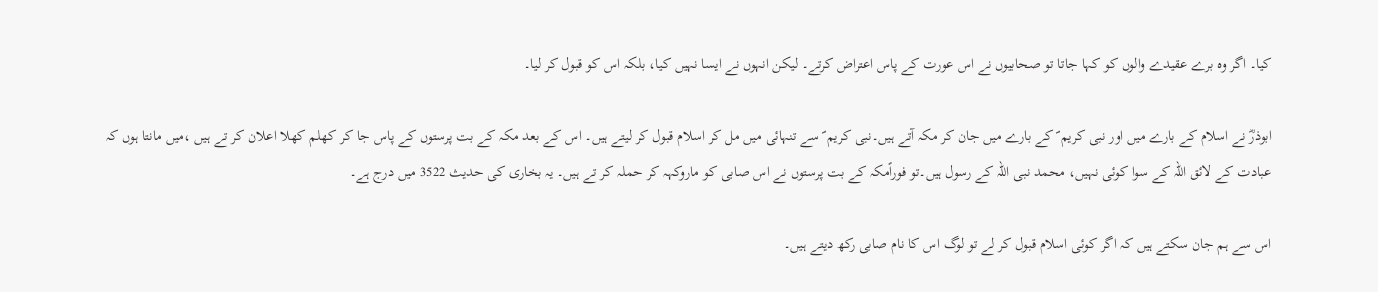کیا۔ اگر وہ برے عقیدے والوں کو کہا جاتا تو صحابیوں نے اس عورت کے پاس اعتراض کرتے۔ لیکن انہوں نے ایسا نہیں کیا، بلکہ اس کو قبول کر لیا۔

ابوذرؓ نے اسلام کے بارے میں اور نبی کریم ؐ کے بارے میں جان کر مکہ آتے ہیں۔نبی کریم ؐ سے تنہائی میں مل کر اسلام قبول کر لیتے ہیں۔ اس کے بعد مکہ کے بت پرستوں کے پاس جا کر کھلم کھلا اعلان کر تے ہیں ،میں مانتا ہوں کہ عبادت کے لائق اللہ کے سوا کوئی نہیں، محمد نبی اللہ کے رسول ہیں۔تو فوراًمکہ کے بت پرستوں نے اس صابی کو ماروکہہ کر حملہ کر تے ہیں۔ یہ بخاری کی حدیث 3522 میں درج ہے۔

اس سے ہم جان سکتے ہیں کہ اگر کوئی اسلام قبول کر لے تو لوگ اس کا نام صابی رکھ دیتے ہیں۔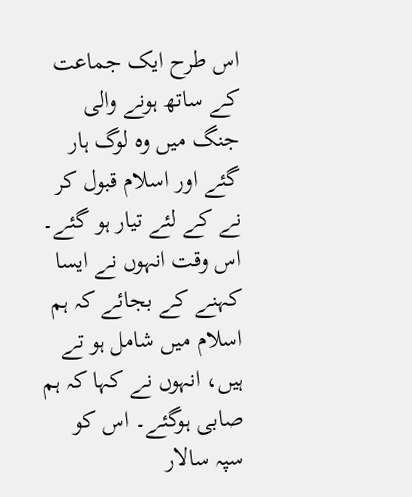اس طرح ایک جماعت کے ساتھ ہونے والی جنگ میں وہ لوگ ہار گئے اور اسلام قبول کر نے کے لئے تیار ہو گئے۔ اس وقت انہوں نے ایسا کہنے کے بجائے کہ ہم اسلام میں شامل ہو تے ہیں، انہوں نے کہا کہ ہم صابی ہوگئے۔ اس کو سپہ سالار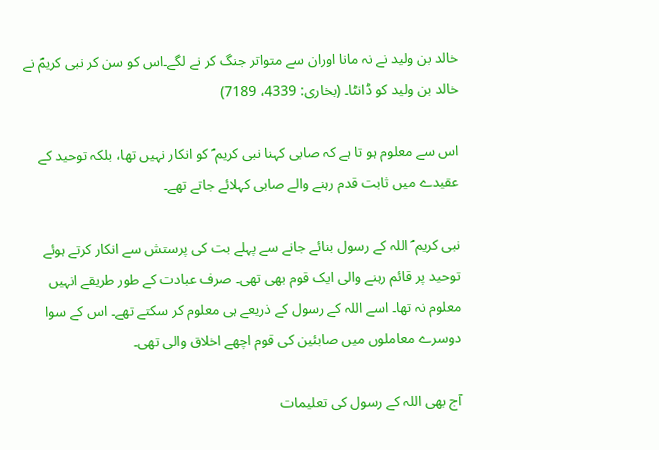خالد بن ولید نے نہ مانا اوران سے متواتر جنگ کر نے لگے۔اس کو سن کر نبی کریمؐ نے خالد بن ولید کو ڈانٹا۔ (بخاری: 4339، 7189)

اس سے معلوم ہو تا ہے کہ صابی کہنا نبی کریم ؐ کو انکار نہیں تھا، بلکہ توحید کے عقیدے میں ثابت قدم رہنے والے صابی کہلائے جاتے تھے۔

نبی کریم ؐ اللہ کے رسول بنائے جانے سے پہلے بت کی پرستش سے انکار کرتے ہوئے توحید پر قائم رہنے والی ایک قوم بھی تھی۔ صرف عبادت کے طور طریقے انہیں معلوم نہ تھا۔ اسے اللہ کے رسول کے ذریعے ہی معلوم کر سکتے تھے۔ اس کے سوا دوسرے معاملوں میں صابئین کی قوم اچھے اخلاق والی تھی۔

آج بھی اللہ کے رسول کی تعلیمات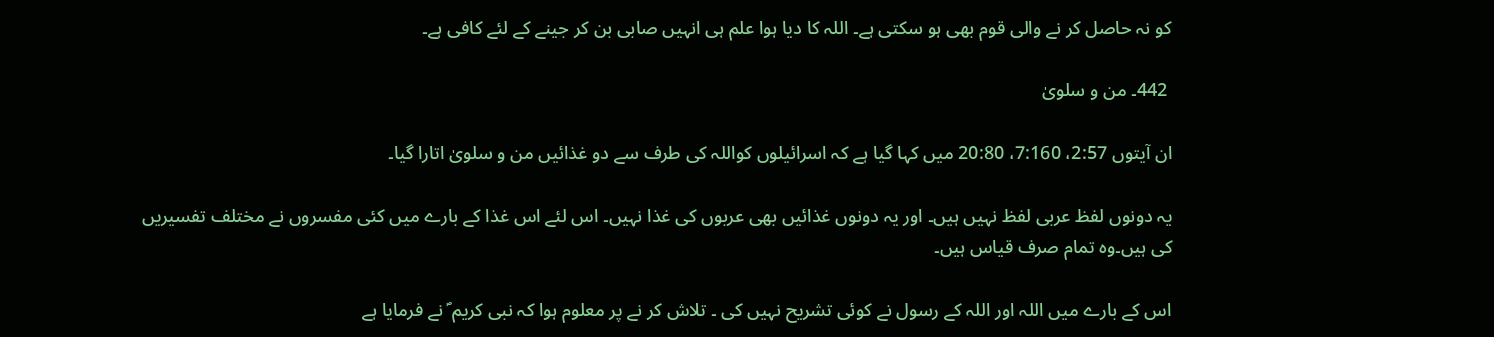کو نہ حاصل کر نے والی قوم بھی ہو سکتی ہے۔ اللہ کا دیا ہوا علم ہی انہیں صابی بن کر جینے کے لئے کافی ہے۔

 442۔ من و سلویٰ

ان آیتوں 2:57، 7:160، 20:80 میں کہا گیا ہے کہ اسرائیلوں کواللہ کی طرف سے دو غذائیں من و سلویٰ اتارا گیا۔

یہ دونوں لفظ عربی لفظ نہیں ہیں۔ اور یہ دونوں غذائیں بھی عربوں کی غذا نہیں۔ اس لئے اس غذا کے بارے میں کئی مفسروں نے مختلف تفسیریں کی ہیں۔وہ تمام صرف قیاس ہیں۔

اس کے بارے میں اللہ اور اللہ کے رسول نے کوئی تشریح نہیں کی ۔ تلاش کر نے پر معلوم ہوا کہ نبی کریم ؐ نے فرمایا ہے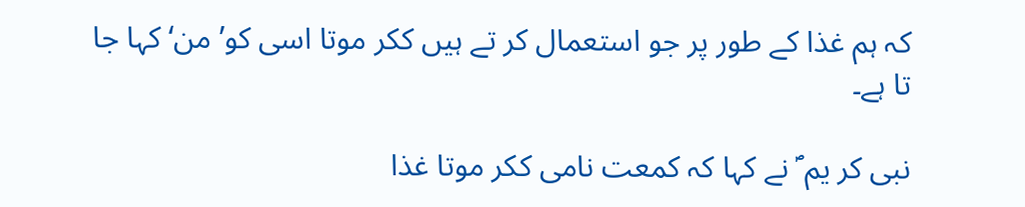کہ ہم غذا کے طور پر جو استعمال کر تے ہیں ککر موتا اسی کو’ من‘ کہا جا تا ہے۔

نبی کر یم ؐ نے کہا کہ کمعت نامی ککر موتا غذا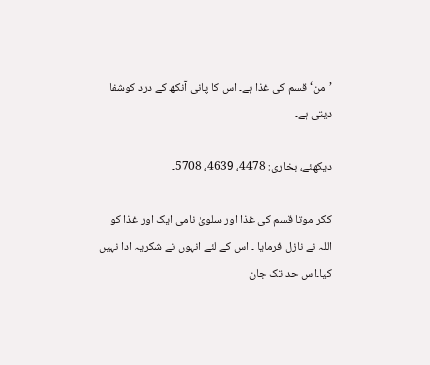’من‘ قسم کی غذا ہے۔ اس کا پانی آنکھ کے درد کوشفا دیتی ہے۔

دیکھئے، بخاری: 4478، 4639، 5708۔

ککر موتا قسم کی غذا اور سلویٰ نامی ایک اور غذا کو اللہ نے نازل فرمایا ۔ اس کے لئے انہوں نے شکریہ ادا نہیں کیا۔اس حد تک جان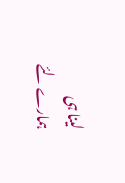لینا ہی ہمارے لئے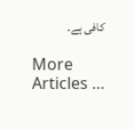کافی ہے۔

More Articles …